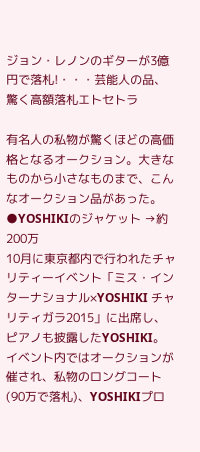ジョン・レノンのギターが3億円で落札!・・・芸能人の品、驚く高額落札エトセトラ

有名人の私物が驚くほどの高価格となるオークション。大きなものから小さなものまで、こんなオークション品があった。
●YOSHIKIのジャケット →約200万
10月に東京都内で行われたチャリティーイベント「ミス・インターナショナル×YOSHIKI チャリティガラ2015」に出席し、ピアノも披露したYOSHIKI。イベント内ではオークションが催され、私物のロングコート(90万で落札)、YOSHIKIプロ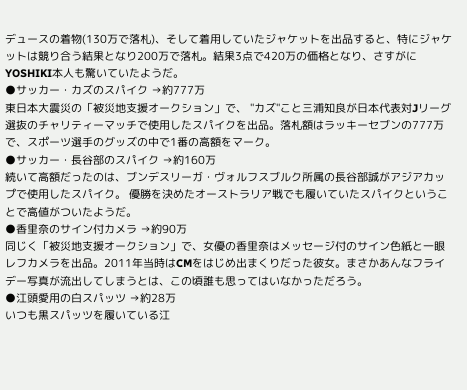デュースの着物(130万で落札)、そして着用していたジャケットを出品すると、特にジャケットは競り合う結果となり200万で落札。結果3点で420万の価格となり、さすがにYOSHIKI本人も驚いていたようだ。
●サッカー・カズのスパイク →約777万
東日本大震災の「被災地支援オークション」で、 "カズ"こと三浦知良が日本代表対Jリーグ選抜のチャリティーマッチで使用したスパイクを出品。落札額はラッキーセブンの777万で、スポーツ選手のグッズの中で1番の高額をマーク。
●サッカー・長谷部のスパイク →約160万
続いて高額だったのは、ブンデスリーガ・ヴォルフスブルク所属の長谷部誠がアジアカップで使用したスパイク。 優勝を決めたオーストラリア戦でも履いていたスパイクということで高値がついたようだ。
●香里奈のサイン付カメラ →約90万
同じく「被災地支援オークション」で、女優の香里奈はメッセージ付のサイン色紙と一眼レフカメラを出品。2011年当時はCMをはじめ出まくりだった彼女。まさかあんなフライデー写真が流出してしまうとは、この頃誰も思ってはいなかっただろう。
●江頭愛用の白スパッツ →約28万
いつも黒スパッツを履いている江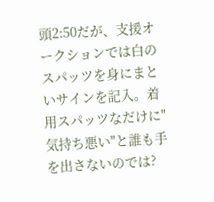頭2:50だが、支援オークションでは白のスパッツを身にまといサインを記入。着用スパッツなだけに"気持ち悪い"と誰も手を出さないのでは?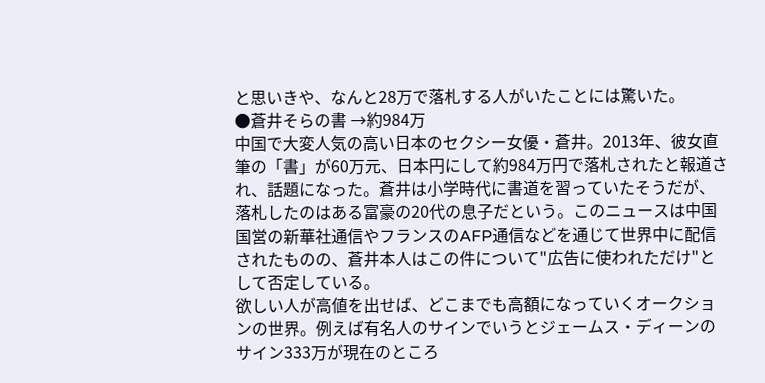と思いきや、なんと28万で落札する人がいたことには驚いた。
●蒼井そらの書 →約984万
中国で大変人気の高い日本のセクシー女優・蒼井。2013年、彼女直筆の「書」が60万元、日本円にして約984万円で落札されたと報道され、話題になった。蒼井は小学時代に書道を習っていたそうだが、落札したのはある富豪の20代の息子だという。このニュースは中国国営の新華社通信やフランスのAFP通信などを通じて世界中に配信されたものの、蒼井本人はこの件について"広告に使われただけ"として否定している。
欲しい人が高値を出せば、どこまでも高額になっていくオークションの世界。例えば有名人のサインでいうとジェームス・ディーンのサイン333万が現在のところ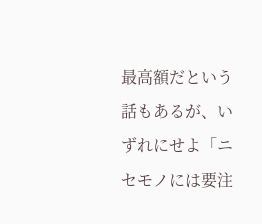最高額だという話もあるが、いずれにせよ「ニセモノには要注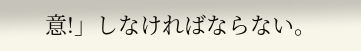意!」しなければならない。